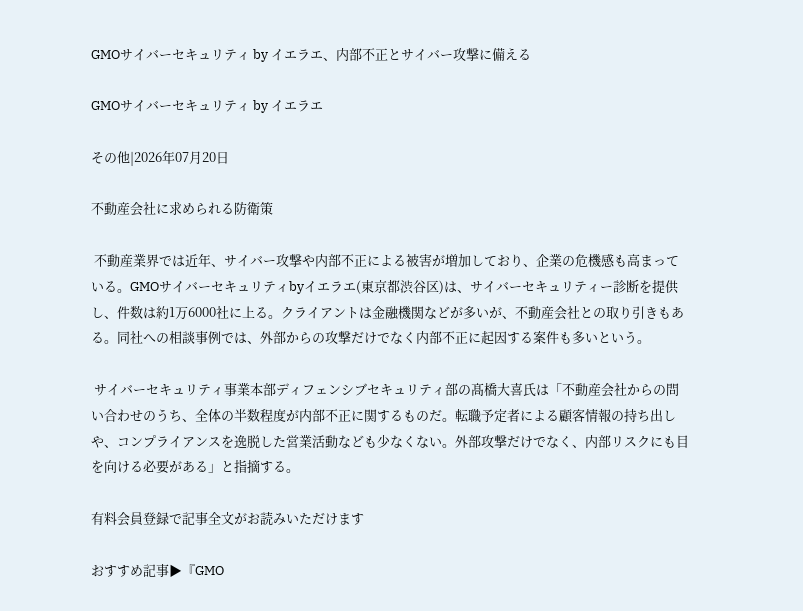GMOサイバーセキュリティ by イエラエ、内部不正とサイバー攻撃に備える

GMOサイバーセキュリティ by イエラエ

その他|2026年07月20日

不動産会社に求められる防衛策

 不動産業界では近年、サイバー攻撃や内部不正による被害が増加しており、企業の危機感も高まっている。GMOサイバーセキュリティbyイエラエ(東京都渋谷区)は、サイバーセキュリティー診断を提供し、件数は約1万6000社に上る。クライアントは金融機関などが多いが、不動産会社との取り引きもある。同社への相談事例では、外部からの攻撃だけでなく内部不正に起因する案件も多いという。

 サイバーセキュリティ事業本部ディフェンシブセキュリティ部の髙橋大喜氏は「不動産会社からの問い合わせのうち、全体の半数程度が内部不正に関するものだ。転職予定者による顧客情報の持ち出しや、コンプライアンスを逸脱した営業活動なども少なくない。外部攻撃だけでなく、内部リスクにも目を向ける必要がある」と指摘する。

有料会員登録で記事全文がお読みいただけます

おすすめ記事▶『GMO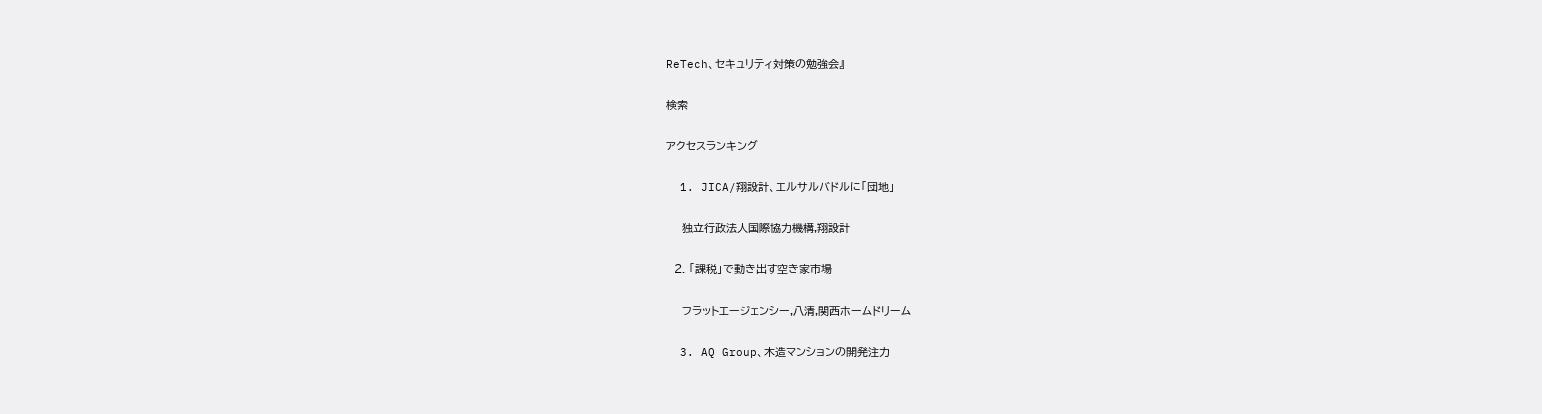ReTech、セキュリティ対策の勉強会』

検索

アクセスランキング

  1. JICA/翔設計、エルサルバドルに「団地」

    独立行政法人国際協力機構,翔設計

  2. 「課税」で動き出す空き家市場

    フラットエージェンシー,八清,関西ホームドリーム

  3. AQ Group、木造マンションの開発注力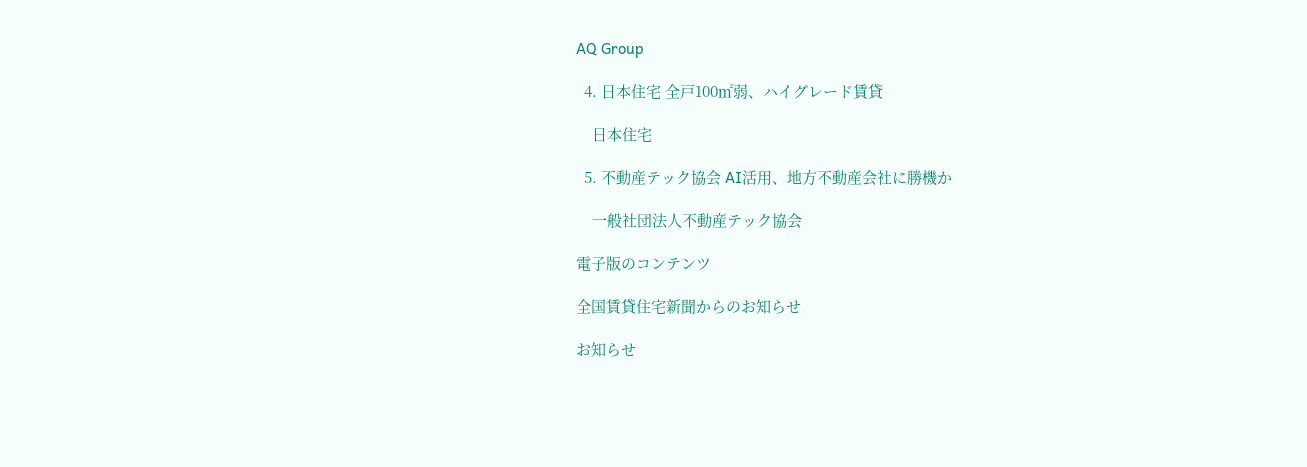AQ Group

  4. 日本住宅 全戸100㎡弱、ハイグレード賃貸

    日本住宅

  5. 不動産テック協会 AI活用、地方不動産会社に勝機か

    一般社団法人不動産テック協会

電子版のコンテンツ

全国賃貸住宅新聞からのお知らせ

お知らせ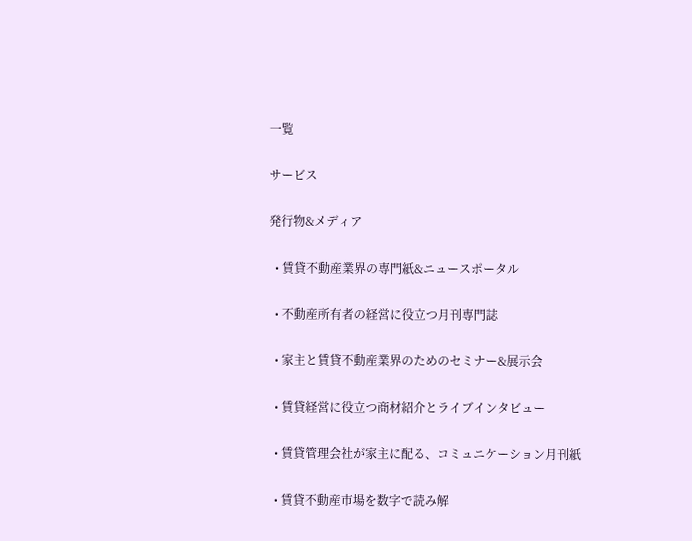一覧

サービス

発行物&メディア

  • 賃貸不動産業界の専門紙&ニュースポータル

  • 不動産所有者の経営に役立つ月刊専門誌

  • 家主と賃貸不動産業界のためのセミナー&展示会

  • 賃貸経営に役立つ商材紹介とライブインタビュー

  • 賃貸管理会社が家主に配る、コミュニケーション月刊紙

  • 賃貸不動産市場を数字で読み解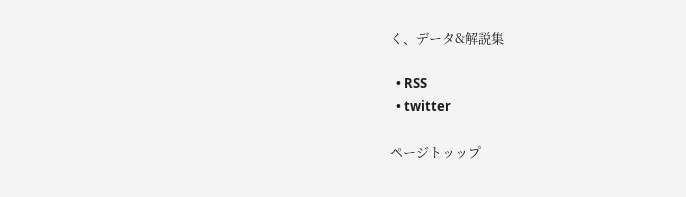く、データ&解説集

  • RSS
  • twitter

ページトッップ